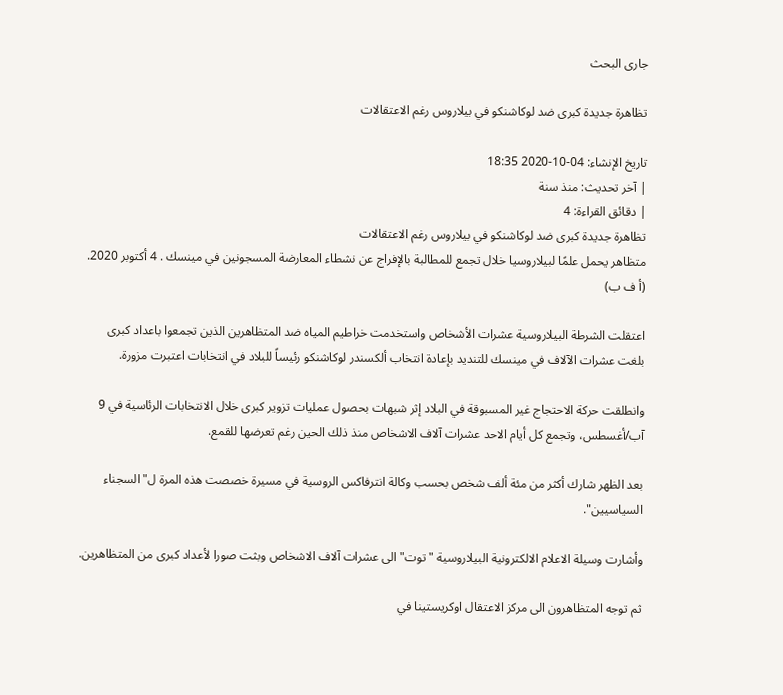جارى البحث

تظاهرة جديدة كبرى ضد لوكاشنكو في بيلاروس رغم الاعتقالات

تاريخ الإنشاء: 04-10-2020 18:35
| آخر تحديث: منذ سنة
| دقائق القراءة: 4
تظاهرة جديدة كبرى ضد لوكاشنكو في بيلاروس رغم الاعتقالات
متظاهر يحمل علمًا لبيلاروسيا خلال تجمع للمطالبة بالإفراج عن نشطاء المعارضة المسجونين في مينسك . 4 أكتوبر 2020. (أ ف ب)

اعتقلت الشرطة البيلاروسية عشرات الأشخاص واستخدمت خراطيم المياه ضد المتظاهرين الذين تجمعوا باعداد كبرى بلغت عشرات الآلاف في مينسك للتنديد بإعادة انتخاب ألكسندر لوكاشنكو رئيساً للبلاد في انتخابات اعتبرت مزورة.

وانطلقت حركة الاحتجاج غير المسبوقة في البلاد إثر شبهات بحصول عمليات تزوير كبرى خلال الانتخابات الرئاسية في 9 آب/أغسطس، وتجمع كل أيام الاحد عشرات آلاف الاشخاص منذ ذلك الحين رغم تعرضها للقمع.

بعد الظهر شارك أكثر من مئة ألف شخص بحسب وكالة انترفاكس الروسية في مسيرة خصصت هذه المرة ل"السجناء السياسيين".

وأشارت وسيلة الاعلام الالكترونية البيلاروسية "توت" الى عشرات آلاف الاشخاص وبثت صورا لأعداد كبرى من المتظاهرين.

ثم توجه المتظاهرون الى مركز الاعتقال اوكريستينا في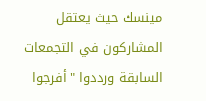مينسك حيث يعتقل المشاركون في التجمعات السابقة ورددوا "أفرجوا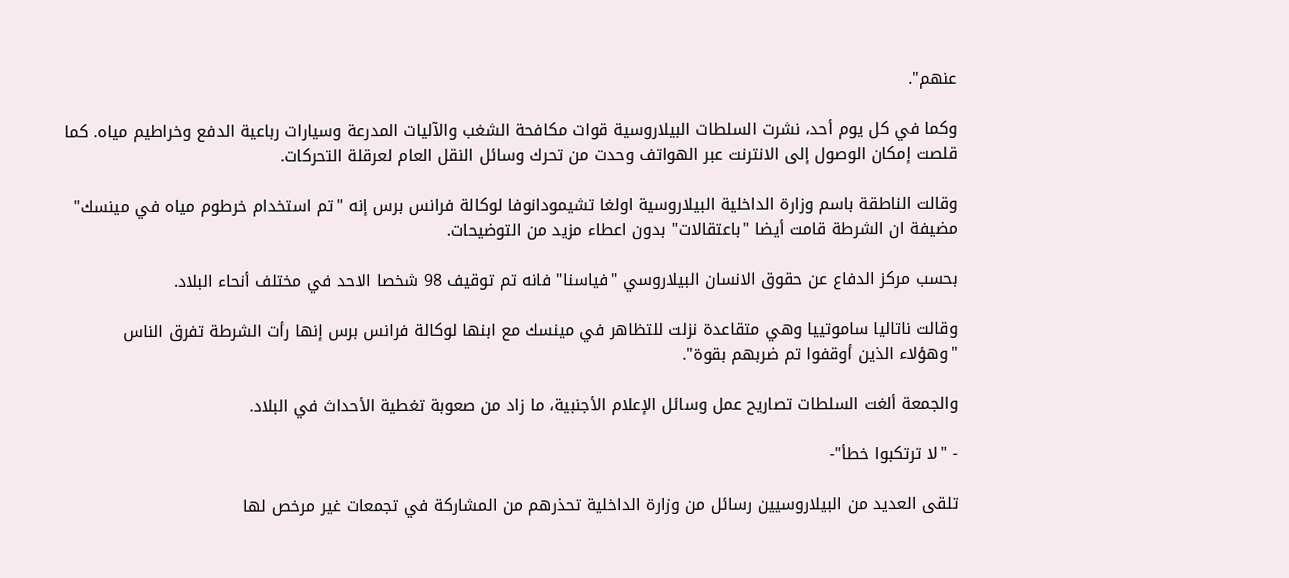عنهم".

وكما في كل يوم أحد، نشرت السلطات البيلاروسية قوات مكافحة الشغب والآليات المدرعة وسيارات رباعية الدفع وخراطيم مياه. كما قلصت إمكان الوصول إلى الانترنت عبر الهواتف وحدت من تحرك وسائل النقل العام لعرقلة التحركات.

وقالت الناطقة باسم وزارة الداخلية البيلاروسية اولغا تشيمودانوفا لوكالة فرانس برس إنه "تم استخدام خرطوم مياه في مينسك" مضيفة ان الشرطة قامت أيضا "باعتقالات" بدون اعطاء مزيد من التوضيحات.

بحسب مركز الدفاع عن حقوق الانسان البيلاروسي "فياسنا" فانه تم توقيف 98 شخصا الاحد في مختلف أنحاء البلاد.

وقالت ناتاليا ساموتييا وهي متقاعدة نزلت للتظاهر في مينسك مع ابنها لوكالة فرانس برس إنها رأت الشرطة تفرق الناس "وهؤلاء الذين أوقفوا تم ضربهم بقوة".

والجمعة ألغت السلطات تصاريح عمل وسائل الإعلام الأجنبية، ما زاد من صعوبة تغطية الأحداث في البلاد.

- "لا ترتكبوا خطأ"-

تلقى العديد من البيلاروسيين رسائل من وزارة الداخلية تحذرهم من المشاركة في تجمعات غير مرخص لها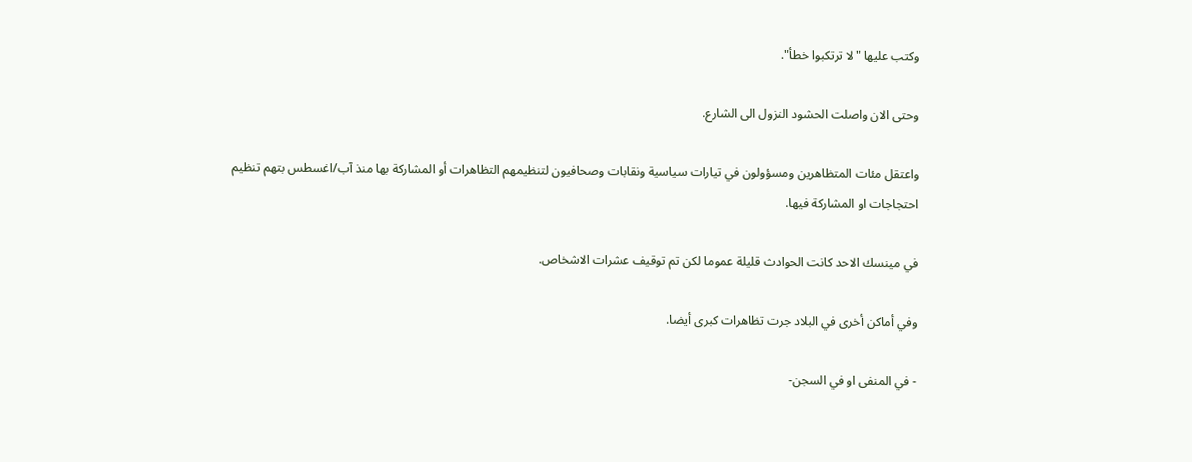وكتب عليها "لا ترتكبوا خطأ".

وحتى الان واصلت الحشود النزول الى الشارع.

واعتقل مئات المتظاهرين ومسؤولون في تيارات سياسية ونقابات وصحافيون لتنظيمهم التظاهرات أو المشاركة بها منذ آب/اغسطس بتهم تنظيم احتجاجات او المشاركة فيها.

في مينسك الاحد كانت الحوادث قليلة عموما لكن تم توقيف عشرات الاشخاص.

وفي أماكن أخرى في البلاد جرت تظاهرات كبرى أيضا.

- في المنفى او في السجن-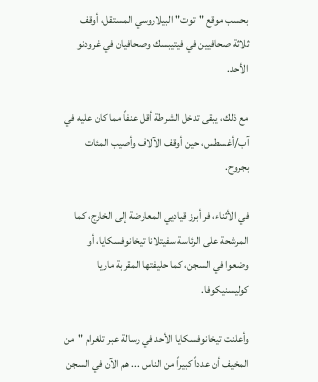بحسب موقع "توت" البيلاروسي المستقل، أوقف ثلاثة صحافيين في فيتيبسك وصحافيان في غرودنو الأحد.

مع ذلك، يبقى تدخل الشرطة أقل عنفاً مما كان عليه في آب/أغسطس، حين أوقف الآلاف وأصيب المئات بجروح.

في الأثناء، فر أبرز قياديي المعارضة إلى الخارج، كما المرشحة على الرئاسة سفيتلانا تيخانوفسكايا، أو وضعوا في السجن، كما حليفتها المقربة ماريا كوليسنيكوفا.

وأعلنت تيخانوفسكايا الأحد في رسالة عبر تلغرام "من المخيف أن عدداً كبيراً من الناس ... هم الآن في السجن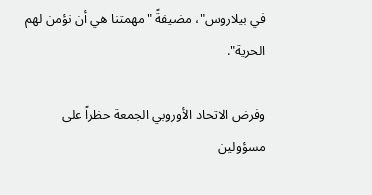في بيلاروس"، مضيفةً "مهمتنا هي أن نؤمن لهم الحرية".

وفرض الاتحاد الأوروبي الجمعة حظراً على مسؤولين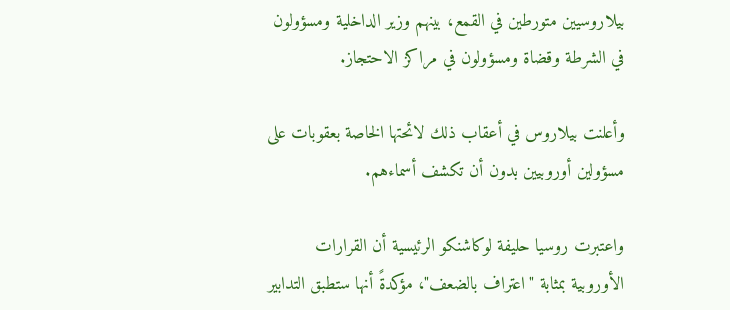بيلاروسيين متورطين في القمع، بينهم وزير الداخلية ومسؤولون في الشرطة وقضاة ومسؤولون في مراكز الاحتجاز.

وأعلنت بيلاروس في أعقاب ذلك لائحتها الخاصة بعقوبات على مسؤولين أوروبيين بدون أن تكشف أسماءهم.

واعتبرت روسيا حليفة لوكاشنكو الرئيسية أن القرارات الأوروبية بمثابة "اعتراف بالضعف"، مؤكدةً أنها ستطبق التدابير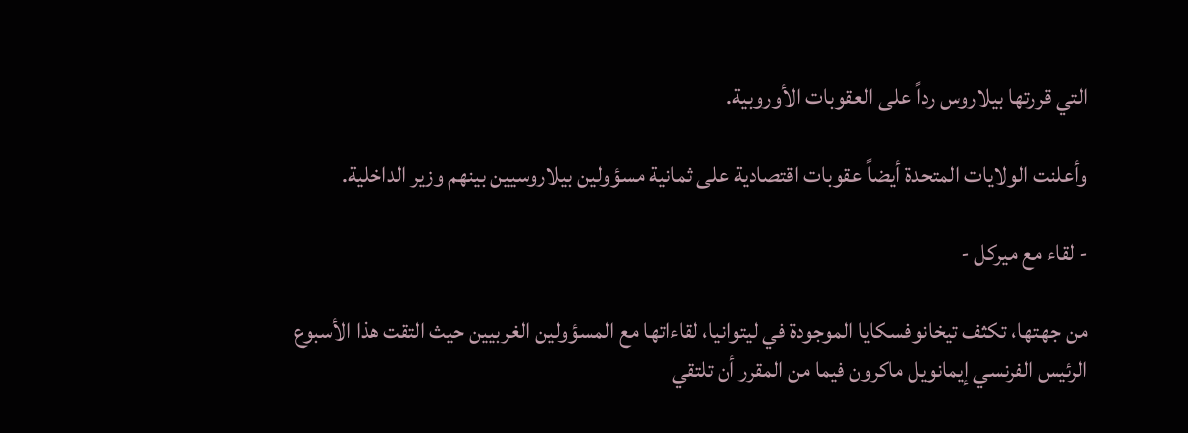التي قررتها بيلاروس رداً على العقوبات الأوروبية.

وأعلنت الولايات المتحدة أيضاً عقوبات اقتصادية على ثمانية مسؤولين بيلاروسيين بينهم وزير الداخلية.

- لقاء مع ميركل -

من جهتها، تكثف تيخانوفسكايا الموجودة في ليتوانيا، لقاءاتها مع المسؤولين الغربيين حيث التقت هذا الأسبوع الرئيس الفرنسي إيمانويل ماكرون فيما من المقرر أن تلتقي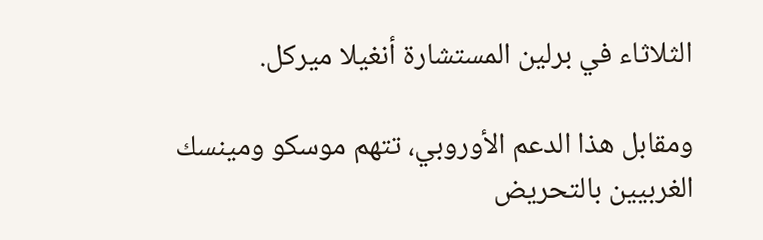الثلاثاء في برلين المستشارة أنغيلا ميركل.

ومقابل هذا الدعم الأوروبي، تتهم موسكو ومينسك الغربيين بالتحريض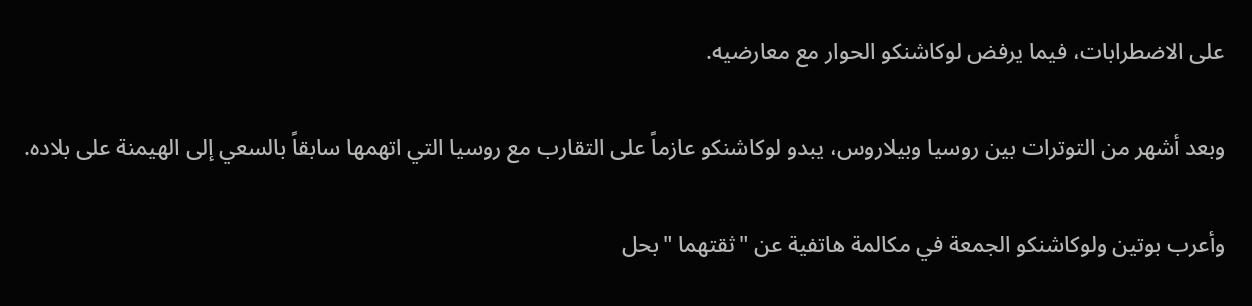على الاضطرابات، فيما يرفض لوكاشنكو الحوار مع معارضيه.

وبعد أشهر من التوترات بين روسيا وبيلاروس، يبدو لوكاشنكو عازماً على التقارب مع روسيا التي اتهمها سابقاً بالسعي إلى الهيمنة على بلاده.

وأعرب بوتين ولوكاشنكو الجمعة في مكالمة هاتفية عن "ثقتهما "بحل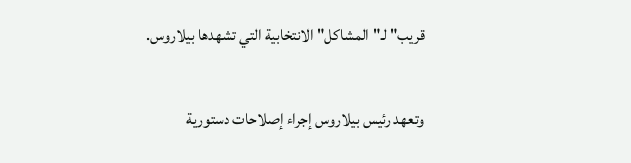قريب" لـ"المشاكل" الانتخابية التي تشهدها بيلاروس.

وتعهد رئيس بيلاروس إجراء إصلاحات دستورية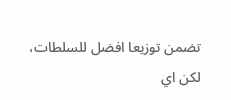تضمن توزيعا افضل للسلطات، لكن اي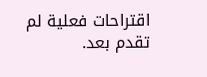اقتراحات فعلية لم تقدم بعد.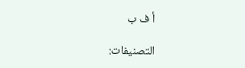أ ف ب

التصنيفات: